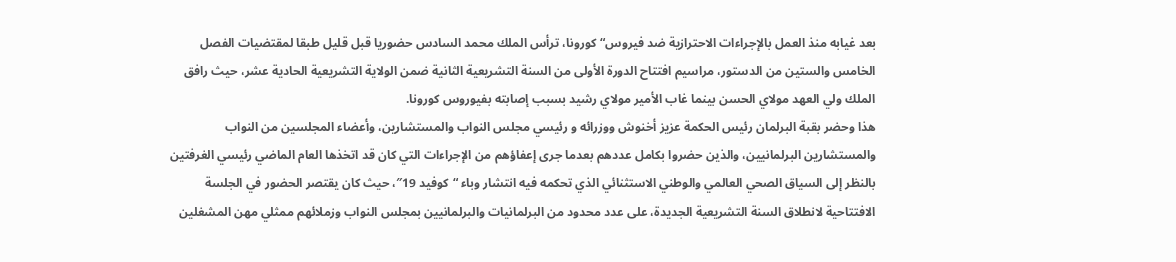بعد غيابه منذ العمل بالإجراءات الاحترازية ضد فيروس“كورونا، ترأس الملك محمد السادس حضوريا قبل قليل طبقا لمقتضيات الفصل الخامس والستين من الدستور، مراسيم افتتاح الدورة الأولى من السنة التشريعية الثانية ضمن الولاية التشريعية الحادية عشر، حيث رافق الملك ولي العهد مولاي الحسن بينما غاب الأمير مولاي رشيد بسبب إصابته بفيوروس كورونا.
هذا وحضر بقبة البرلمان رئيس الحكمة عزيز أخنوش ووزرائه و رئيسي مجلس النواب والمستشارين، وأعضاء المجلسين من النواب والمستشارين البرلمانيين، والذين حضروا بكامل عددهم بعدما جرى إعفاؤهم من الإجراءات التي كان قد اتخذها العام الماضي رئيسي الغرفتين بالنظر إلى السياق الصحي العالمي والوطني الاستثنائي الذي تحكمه فيه انتشار وباء “كوفيد 19″، حيث كان يقتصر الحضور في الجلسة الافتتاحية لانطلاق السنة التشريعية الجديدة، على عدد محدود من البرلمانيات والبرلمانيين بمجلس النواب وزملائهم ممثلي مهن المشغلين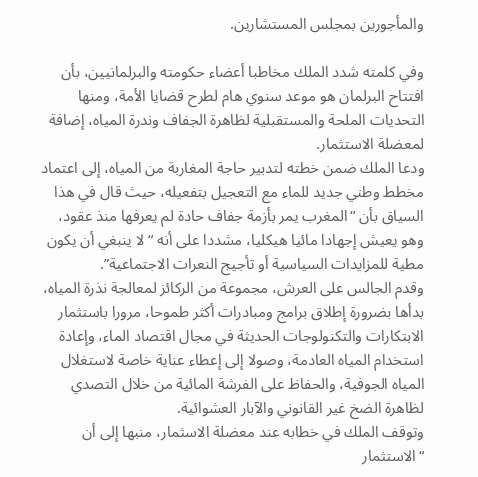والمأجورين بمجلس المستشارين.

وفي كلمته شدد الملك مخاطبا أعضاء حكومته والبرلمانيين، بأن افتتاح البرلمان هو موعد سنوي هام لطرح قضايا الأمة، ومنها التحديات الملحة والمستقبلية لظاهرة الجفاف وندرة المياه، إضافة لمعضلة الاستثمار.
ودعا الملك ضمن خطته لتدبير حاجة المغاربة من المياه، إلى اعتماد مخطط وطني جديد للماء مع التعجيل بتفعيله، حيث قال في هذا السياق بأن “المغرب يمر بأزمة جفاف حادة لم يعرفها منذ عقود، وهو يعيش إجهادا مائيا هيكليا، مشددا على أنه “لا ينبغي أن يكون مطية للمزايدات السياسية أو تأجيج النعرات الاجتماعية”.
وقدم الجالس على العرش، مجموعة من الركائز لمعالجة نذرة المياه، بدأها بضرورة إطلاق برامج ومبادرات أكثر طموحا، مرورا باستثمار الابتكارات والتكنولوجات الحديثة في مجال اقتصاد الماء، وإعادة استخدام المياه العادمة، وصولا إلى إعطاء عناية خاصة لاستغلال المياه الجوفية، والحفاظ على الفرشة المائية من خلال التصدي لظاهرة الضخ غير القانوني والآبار العشوائية.
وتوقف الملك في خطابه عند معضلة الاسثمار، منبها إلى أن “الاستثمار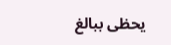يحظى ببالغ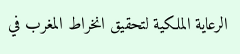الرعاية الملكية لتحقيق انخراط المغرب في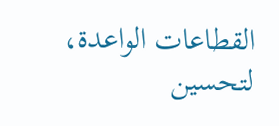القطاعات الواعدة، لتحسين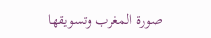صورة المغرب وتسويقها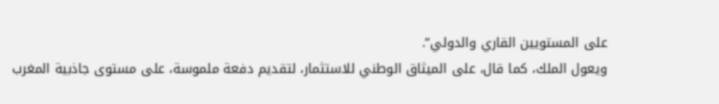على المستويين القاري والدولي”.
ويعول الملك، كما قال، على الميثاق الوطني للاستثمار، لتقديم دفعة ملموسة، على مستوى جاذبية المغرب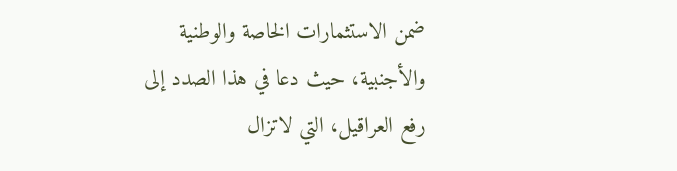ضمن الاستثمارات الخاصة والوطنية والأجنبية، حيث دعا في هذا الصدد إلى رفع العراقيل، التي لاتزال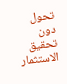تحول دون تحقيق الاستثمار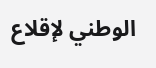الوطني لإقلاع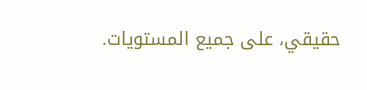حقيقي، على جميع المستويات.